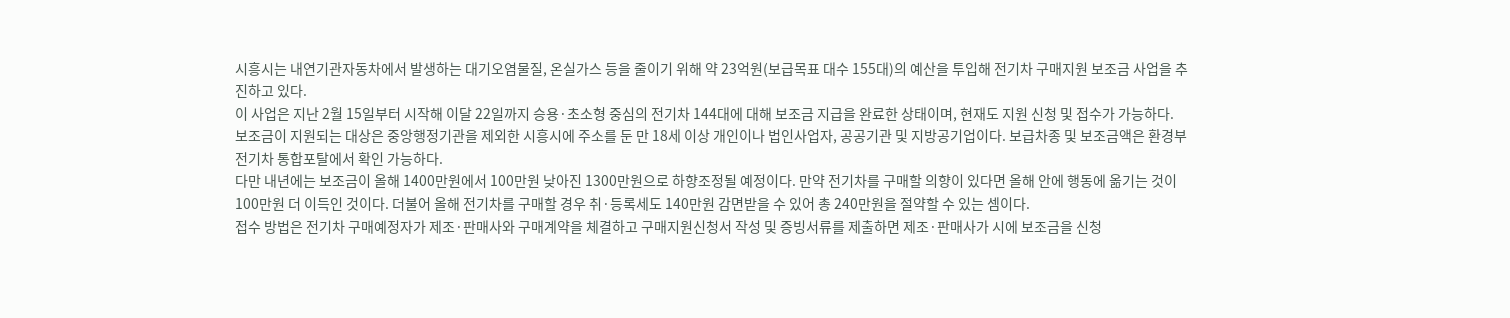시흥시는 내연기관자동차에서 발생하는 대기오염물질, 온실가스 등을 줄이기 위해 약 23억원(보급목표 대수 155대)의 예산을 투입해 전기차 구매지원 보조금 사업을 추진하고 있다.
이 사업은 지난 2월 15일부터 시작해 이달 22일까지 승용·초소형 중심의 전기차 144대에 대해 보조금 지급을 완료한 상태이며, 현재도 지원 신청 및 접수가 가능하다.
보조금이 지원되는 대상은 중앙행정기관을 제외한 시흥시에 주소를 둔 만 18세 이상 개인이나 법인사업자, 공공기관 및 지방공기업이다. 보급차종 및 보조금액은 환경부 전기차 통합포탈에서 확인 가능하다.
다만 내년에는 보조금이 올해 1400만원에서 100만원 낮아진 1300만원으로 하향조정될 예정이다. 만약 전기차를 구매할 의향이 있다면 올해 안에 행동에 옮기는 것이 100만원 더 이득인 것이다. 더불어 올해 전기차를 구매할 경우 취·등록세도 140만원 감면받을 수 있어 총 240만원을 절약할 수 있는 셈이다.
접수 방법은 전기차 구매예정자가 제조·판매사와 구매계약을 체결하고 구매지원신청서 작성 및 증빙서류를 제출하면 제조·판매사가 시에 보조금을 신청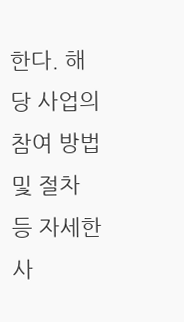한다. 해당 사업의 참여 방법 및 절차 등 자세한 사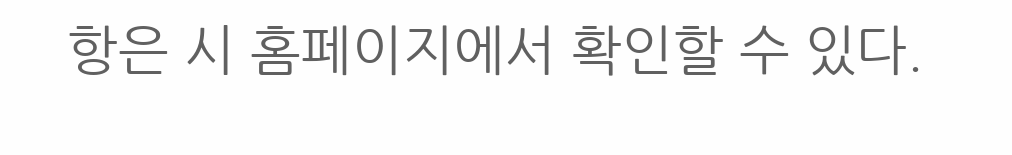항은 시 홈페이지에서 확인할 수 있다.